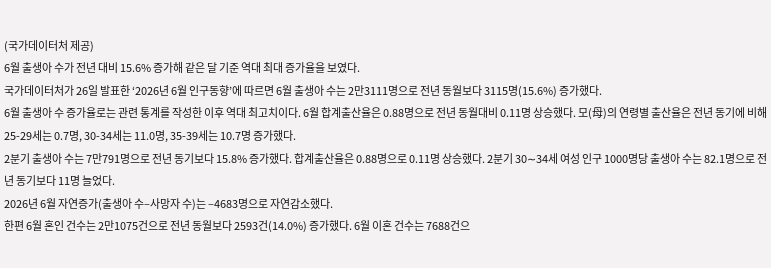(국가데이터처 제공)
6월 출생아 수가 전년 대비 15.6% 증가해 같은 달 기준 역대 최대 증가율을 보였다.
국가데이터처가 26일 발표한 ‘2026년 6월 인구동향’에 따르면 6월 출생아 수는 2만3111명으로 전년 동월보다 3115명(15.6%) 증가했다.
6월 출생아 수 증가율로는 관련 통계를 작성한 이후 역대 최고치이다. 6월 합계출산율은 0.88명으로 전년 동월대비 0.11명 상승했다. 모(母)의 연령별 출산율은 전년 동기에 비해 25-29세는 0.7명, 30-34세는 11.0명, 35-39세는 10.7명 증가했다.
2분기 출생아 수는 7만791명으로 전년 동기보다 15.8% 증가했다. 합계출산율은 0.88명으로 0.11명 상승했다. 2분기 30∼34세 여성 인구 1000명당 출생아 수는 82.1명으로 전년 동기보다 11명 늘었다.
2026년 6월 자연증가(출생아 수–사망자 수)는 –4683명으로 자연감소했다.
한편 6월 혼인 건수는 2만1075건으로 전년 동월보다 2593건(14.0%) 증가했다. 6월 이혼 건수는 7688건으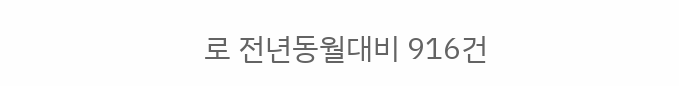로 전년동월대비 916건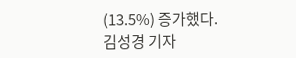(13.5%) 증가했다.
김성경 기자